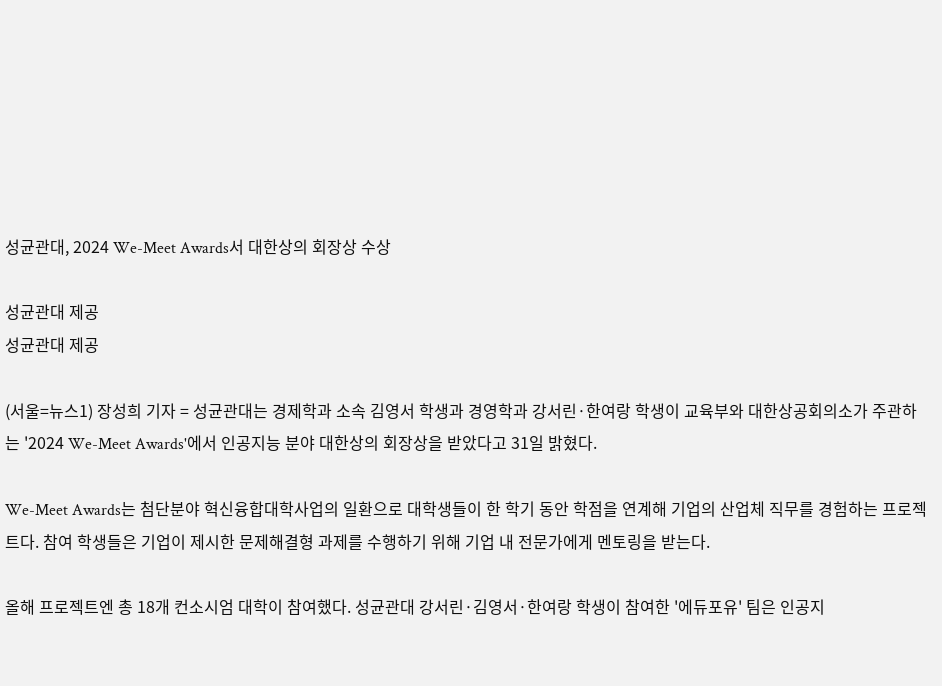성균관대, 2024 We-Meet Awards서 대한상의 회장상 수상

성균관대 제공
성균관대 제공

(서울=뉴스1) 장성희 기자 = 성균관대는 경제학과 소속 김영서 학생과 경영학과 강서린·한여랑 학생이 교육부와 대한상공회의소가 주관하는 '2024 We-Meet Awards'에서 인공지능 분야 대한상의 회장상을 받았다고 31일 밝혔다.

We-Meet Awards는 첨단분야 혁신융합대학사업의 일환으로 대학생들이 한 학기 동안 학점을 연계해 기업의 산업체 직무를 경험하는 프로젝트다. 참여 학생들은 기업이 제시한 문제해결형 과제를 수행하기 위해 기업 내 전문가에게 멘토링을 받는다.

올해 프로젝트엔 총 18개 컨소시엄 대학이 참여했다. 성균관대 강서린·김영서·한여랑 학생이 참여한 '에듀포유' 팀은 인공지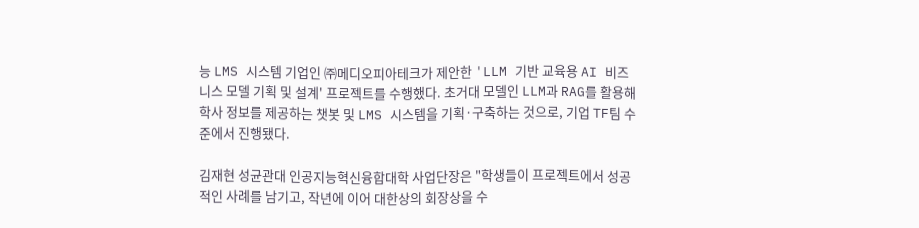능 LMS 시스템 기업인 ㈜메디오피아테크가 제안한 'LLM 기반 교육용 AI 비즈니스 모델 기획 및 설계' 프로젝트를 수행했다. 초거대 모델인 LLM과 RAG를 활용해 학사 정보를 제공하는 챗봇 및 LMS 시스템을 기획·구축하는 것으로, 기업 TF팀 수준에서 진행됐다.

김재현 성균관대 인공지능혁신융합대학 사업단장은 "학생들이 프로젝트에서 성공적인 사례를 남기고, 작년에 이어 대한상의 회장상을 수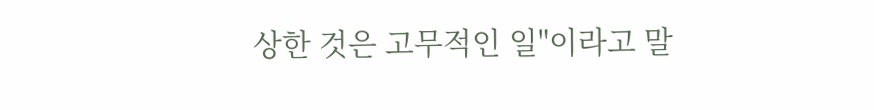상한 것은 고무적인 일"이라고 말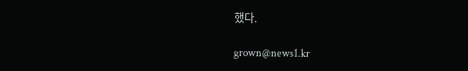했다.

grown@news1.kr